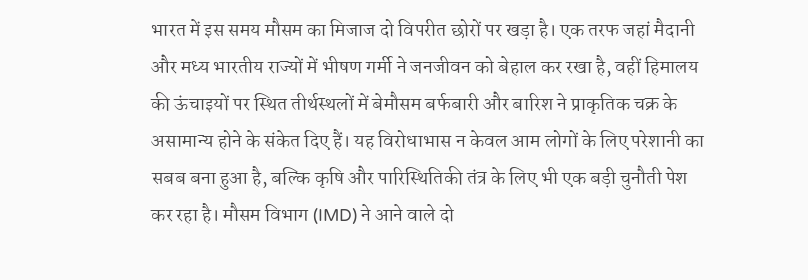भारत में इस समय मौसम का मिजाज दो विपरीत छोरों पर खड़ा है। एक तरफ जहां मैदानी और मध्य भारतीय राज्यों में भीषण गर्मी ने जनजीवन को बेहाल कर रखा है, वहीं हिमालय की ऊंचाइयों पर स्थित तीर्थस्थलों में बेमौसम बर्फबारी और बारिश ने प्राकृतिक चक्र के असामान्य होने के संकेत दिए हैं। यह विरोधाभास न केवल आम लोगों के लिए परेशानी का सबब बना हुआ है, बल्कि कृषि और पारिस्थितिकी तंत्र के लिए भी एक बड़ी चुनौती पेश कर रहा है। मौसम विभाग (IMD) ने आने वाले दो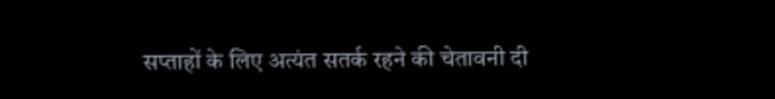सप्ताहों के लिए अत्यंत सतर्क रहने की चेतावनी दी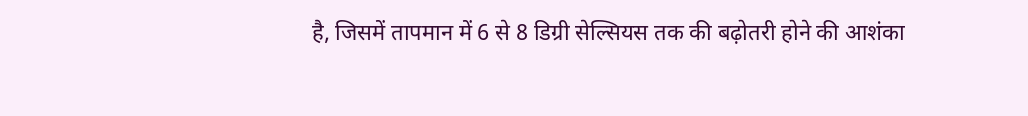है, जिसमें तापमान में 6 से 8 डिग्री सेल्सियस तक की बढ़ोतरी होने की आशंका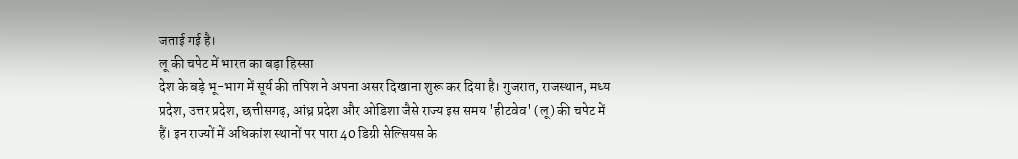जताई गई है।
लू की चपेट में भारत का बड़ा हिस्सा
देश के बड़े भू-भाग में सूर्य की तपिश ने अपना असर दिखाना शुरू कर दिया है। गुजरात, राजस्थान, मध्य प्रदेश, उत्तर प्रदेश, छत्तीसगढ़, आंध्र प्रदेश और ओडिशा जैसे राज्य इस समय 'हीटवेव' (लू) की चपेट में हैं। इन राज्यों में अधिकांश स्थानों पर पारा 40 डिग्री सेल्सियस के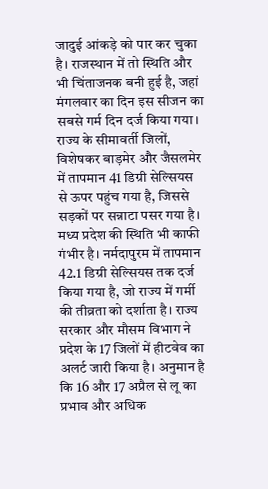जादुई आंकड़े को पार कर चुका है। राजस्थान में तो स्थिति और भी चिंताजनक बनी हुई है, जहां मंगलवार का दिन इस सीजन का सबसे गर्म दिन दर्ज किया गया। राज्य के सीमावर्ती जिलों, विशेषकर बाड़मेर और जैसलमेर में तापमान 41 डिग्री सेल्सियस से ऊपर पहुंच गया है, जिससे सड़कों पर सन्नाटा पसर गया है।
मध्य प्रदेश की स्थिति भी काफी गंभीर है। नर्मदापुरम में तापमान 42.1 डिग्री सेल्सियस तक दर्ज किया गया है, जो राज्य में गर्मी की तीव्रता को दर्शाता है। राज्य सरकार और मौसम विभाग ने प्रदेश के 17 जिलों में हीटवेव का अलर्ट जारी किया है। अनुमान है कि 16 और 17 अप्रैल से लू का प्रभाव और अधिक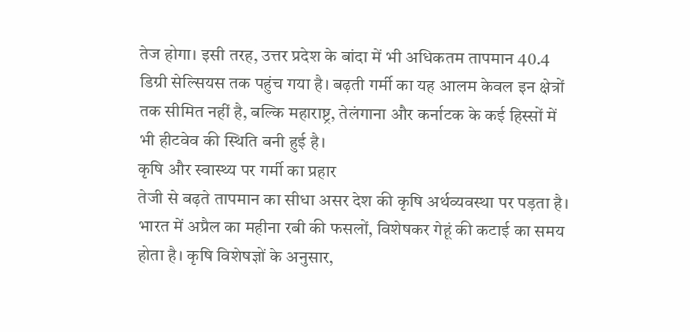तेज होगा। इसी तरह, उत्तर प्रदेश के बांदा में भी अधिकतम तापमान 40.4 डिग्री सेल्सियस तक पहुंच गया है। बढ़ती गर्मी का यह आलम केवल इन क्षेत्रों तक सीमित नहीं है, बल्कि महाराष्ट्र, तेलंगाना और कर्नाटक के कई हिस्सों में भी हीटवेव की स्थिति बनी हुई है।
कृषि और स्वास्थ्य पर गर्मी का प्रहार
तेजी से बढ़ते तापमान का सीधा असर देश की कृषि अर्थव्यवस्था पर पड़ता है। भारत में अप्रैल का महीना रबी की फसलों, विशेषकर गेहूं की कटाई का समय होता है। कृषि विशेषज्ञों के अनुसार,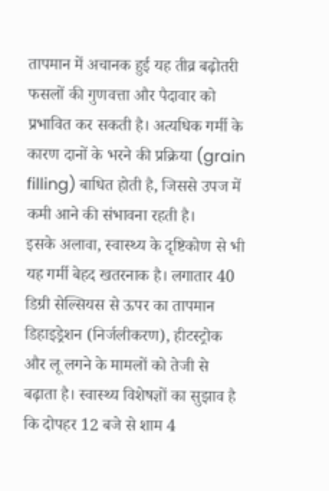तापमान में अचानक हुई यह तीव्र बढ़ोतरी फसलों की गुणवत्ता और पैदावार को प्रभावित कर सकती है। अत्यधिक गर्मी के कारण दानों के भरने की प्रक्रिया (grain filling) बाधित होती है, जिससे उपज में कमी आने की संभावना रहती है।
इसके अलावा, स्वास्थ्य के दृष्टिकोण से भी यह गर्मी बेहद खतरनाक है। लगातार 40 डिग्री सेल्सियस से ऊपर का तापमान डिहाइड्रेशन (निर्जलीकरण), हीटस्ट्रोक और लू लगने के मामलों को तेजी से बढ़ाता है। स्वास्थ्य विशेषज्ञों का सुझाव है कि दोपहर 12 बजे से शाम 4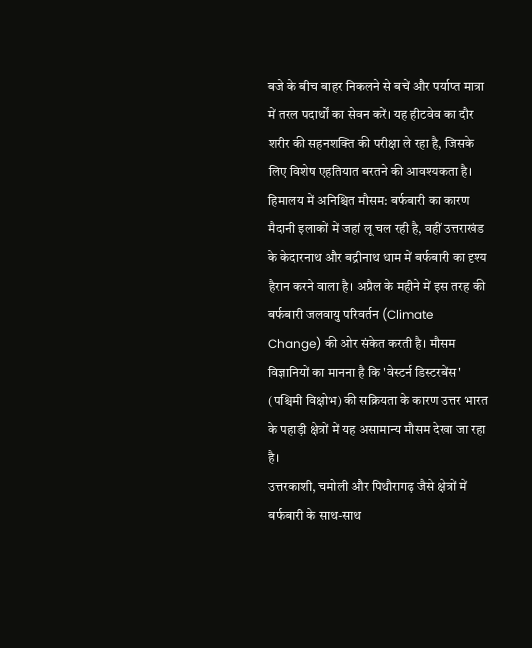बजे के बीच बाहर निकलने से बचें और पर्याप्त मात्रा में तरल पदार्थों का सेवन करें। यह हीटवेव का दौर शरीर की सहनशक्ति की परीक्षा ले रहा है, जिसके लिए विशेष एहतियात बरतने की आवश्यकता है।
हिमालय में अनिश्चित मौसम: बर्फबारी का कारण
मैदानी इलाकों में जहां लू चल रही है, वहीं उत्तराखंड के केदारनाथ और बद्रीनाथ धाम में बर्फबारी का दृश्य हैरान करने वाला है। अप्रैल के महीने में इस तरह की बर्फबारी जलवायु परिवर्तन (Climate Change) की ओर संकेत करती है। मौसम विज्ञानियों का मानना है कि 'वेस्टर्न डिस्टरबेंस' (पश्चिमी विक्षोभ) की सक्रियता के कारण उत्तर भारत के पहाड़ी क्षेत्रों में यह असामान्य मौसम देखा जा रहा है।
उत्तरकाशी, चमोली और पिथौरागढ़ जैसे क्षेत्रों में बर्फबारी के साथ-साथ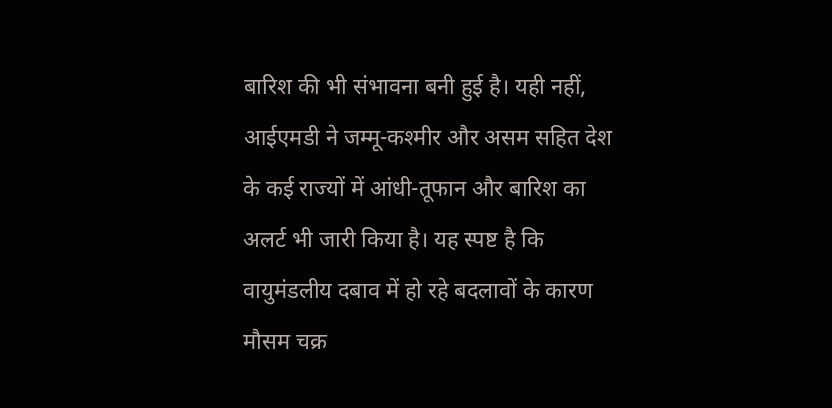बारिश की भी संभावना बनी हुई है। यही नहीं, आईएमडी ने जम्मू-कश्मीर और असम सहित देश के कई राज्यों में आंधी-तूफान और बारिश का अलर्ट भी जारी किया है। यह स्पष्ट है कि वायुमंडलीय दबाव में हो रहे बदलावों के कारण मौसम चक्र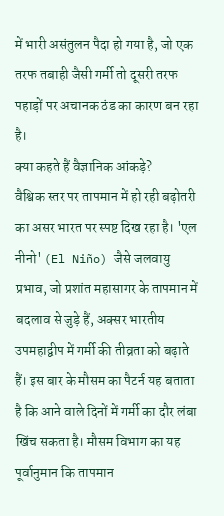में भारी असंतुलन पैदा हो गया है, जो एक तरफ तबाही जैसी गर्मी तो दूसरी तरफ पहाड़ों पर अचानक ठंड का कारण बन रहा है।
क्या कहते हैं वैज्ञानिक आंकड़े?
वैश्विक स्तर पर तापमान में हो रही बढ़ोतरी का असर भारत पर स्पष्ट दिख रहा है। 'एल नीनो' (El Niño) जैसे जलवायु प्रभाव, जो प्रशांत महासागर के तापमान में बदलाव से जुड़े हैं, अक्सर भारतीय उपमहाद्वीप में गर्मी की तीव्रता को बढ़ाते हैं। इस बार के मौसम का पैटर्न यह बताता है कि आने वाले दिनों में गर्मी का दौर लंबा खिंच सकता है। मौसम विभाग का यह पूर्वानुमान कि तापमान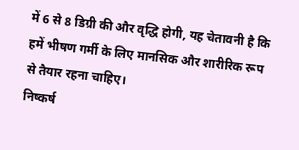में 6 से 8 डिग्री की और वृद्धि होगी, यह चेतावनी है कि हमें भीषण गर्मी के लिए मानसिक और शारीरिक रूप से तैयार रहना चाहिए।
निष्कर्ष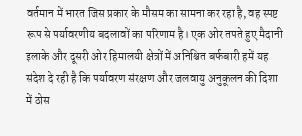वर्तमान में भारत जिस प्रकार के मौसम का सामना कर रहा है, वह स्पष्ट रूप से पर्यावरणीय बदलावों का परिणाम है। एक ओर तपते हुए मैदानी इलाके और दूसरी ओर हिमालयी क्षेत्रों में अनिश्चित बर्फबारी हमें यह संदेश दे रही है कि पर्यावरण संरक्षण और जलवायु अनुकूलन की दिशा में ठोस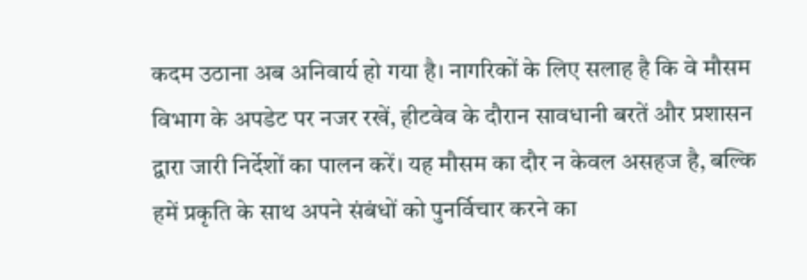कदम उठाना अब अनिवार्य हो गया है। नागरिकों के लिए सलाह है कि वे मौसम विभाग के अपडेट पर नजर रखें, हीटवेव के दौरान सावधानी बरतें और प्रशासन द्वारा जारी निर्देशों का पालन करें। यह मौसम का दौर न केवल असहज है, बल्कि हमें प्रकृति के साथ अपने संबंधों को पुनर्विचार करने का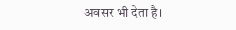अवसर भी देता है।